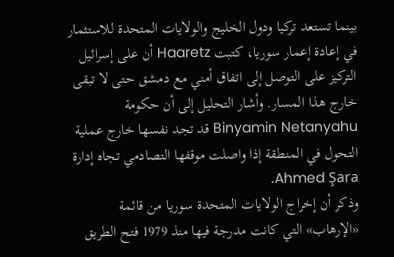بينما تستعد تركيا ودول الخليج والولايات المتحدة للاستثمار في إعادة إعمار سوريا، كتبت Haaretz أن على إسرائيل التركيز على التوصل إلى اتفاق أمني مع دمشق حتى لا تبقى خارج هذا المسار. وأشار التحليل إلى أن حكومة Binyamin Netanyahu قد تجد نفسها خارج عملية التحول في المنطقة إذا واصلت موقفها التصادمي تجاه إدارة Ahmed Şara.
وذكر أن إخراج الولايات المتحدة سوريا من قائمة «الإرهاب» التي كانت مدرجة فيها منذ 1979 فتح الطريق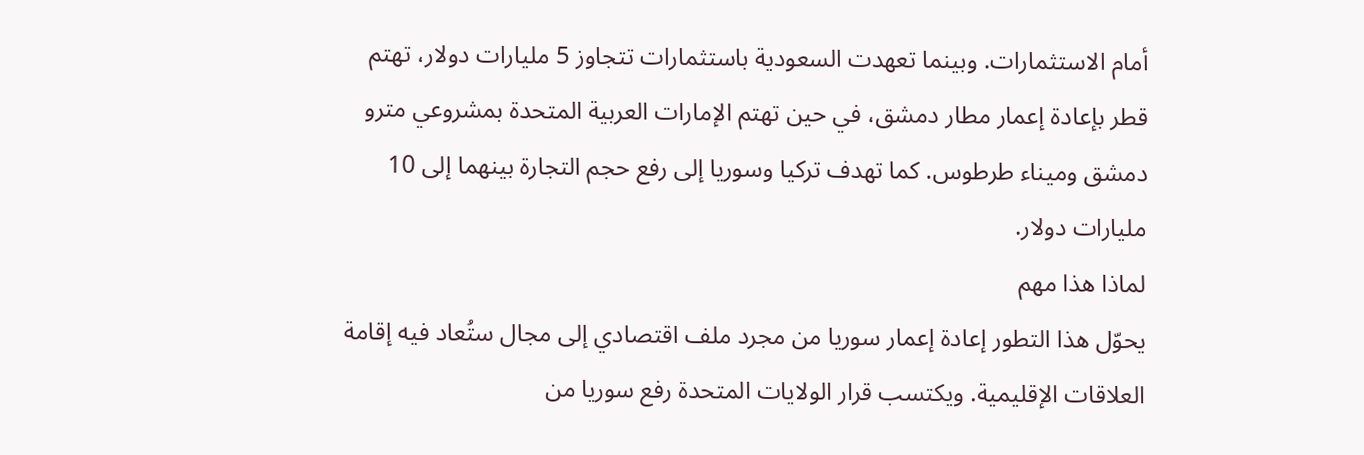أمام الاستثمارات. وبينما تعهدت السعودية باستثمارات تتجاوز 5 مليارات دولار، تهتم قطر بإعادة إعمار مطار دمشق، في حين تهتم الإمارات العربية المتحدة بمشروعي مترو دمشق وميناء طرطوس. كما تهدف تركيا وسوريا إلى رفع حجم التجارة بينهما إلى 10 مليارات دولار.
لماذا هذا مهم
يحوّل هذا التطور إعادة إعمار سوريا من مجرد ملف اقتصادي إلى مجال ستُعاد فيه إقامة العلاقات الإقليمية. ويكتسب قرار الولايات المتحدة رفع سوريا من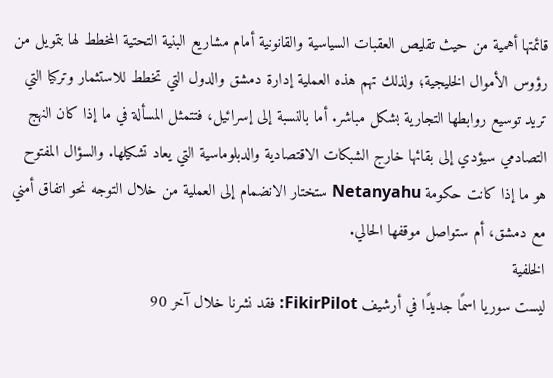قائمتها أهمية من حيث تقليص العقبات السياسية والقانونية أمام مشاريع البنية التحتية المخطط لها بتمويل من رؤوس الأموال الخليجية؛ ولذلك تهم هذه العملية إدارة دمشق والدول التي تخطط للاستثمار وتركيا التي تريد توسيع روابطها التجارية بشكل مباشر. أما بالنسبة إلى إسرائيل، فتتمثل المسألة في ما إذا كان النهج التصادمي سيؤدي إلى بقائها خارج الشبكات الاقتصادية والدبلوماسية التي يعاد تشكيلها. والسؤال المفتوح هو ما إذا كانت حكومة Netanyahu ستختار الانضمام إلى العملية من خلال التوجه نحو اتفاق أمني مع دمشق، أم ستواصل موقفها الحالي.
الخلفية
ليست سوريا اسمًا جديدًا في أرشيف FikirPilot: فقد نشرنا خلال آخر 90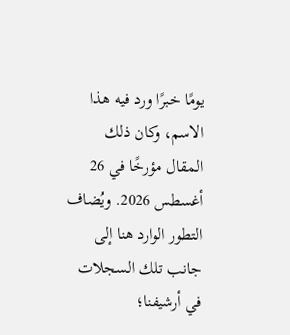يومًا خبرًا ورد فيه هذا الاسم، وكان ذلك المقال مؤرخًا في 26 أغسطس 2026. ويُضاف التطور الوارد هنا إلى جانب تلك السجلات في أرشيفنا؛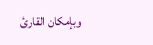وبإمكان القارئ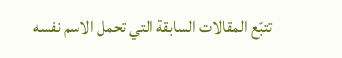تتبّع المقالات السابقة التي تحمل الاسم نفسه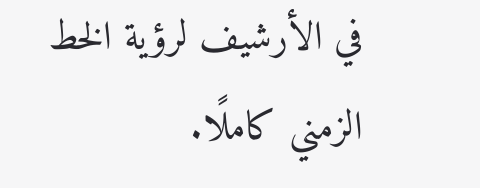في الأرشيف لرؤية الخط الزمني كاملًا.